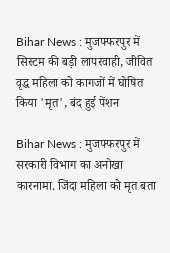Bihar News : मुजफ्फरपुर में सिस्टम की बड़ी लापरवाही, जीवित वृद्ध महिला को कागजों में घोषित किया 'मृत', बंद हुई पेंशन

Bihar News : मुजफ्फरपुर में सरकारी विभाग का अनोखा कारनामा. जिंदा महिला को मृत बता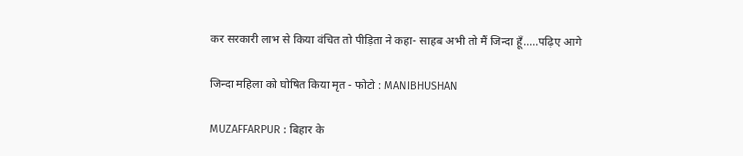कर सरकारी लाभ से किया वंचित तो पीड़िता ने कहा- साहब अभी तो मैं जिन्दा हूँ.....पढ़िए आगे

जिन्दा महिला को घोषित किया मृत - फोटो : MANIBHUSHAN

MUZAFFARPUR : बिहार के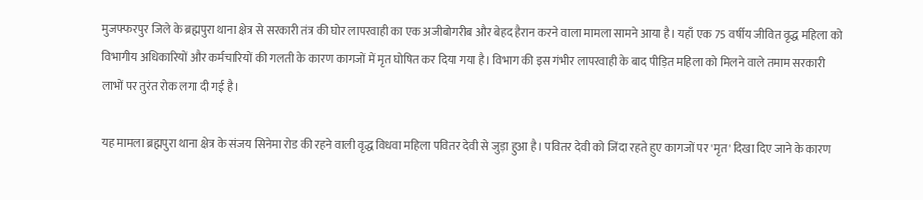मुजफ्फरपुर जिले के ब्रह्मपुरा थाना क्षेत्र से सरकारी तंत्र की घोर लापरवाही का एक अजीबोगरीब और बेहद हैरान करने वाला मामला सामने आया है। यहाँ एक 75 वर्षीय जीवित वृद्ध महिला को विभागीय अधिकारियों और कर्मचारियों की गलती के कारण कागजों में मृत घोषित कर दिया गया है। विभाग की इस गंभीर लापरवाही के बाद पीड़ित महिला को मिलने वाले तमाम सरकारी लाभों पर तुरंत रोक लगा दी गई है।

यह मामला ब्रह्मपुरा थाना क्षेत्र के संजय सिनेमा रोड की रहने वाली वृद्ध विधवा महिला पवितर देवी से जुड़ा हुआ है। पवितर देवी को जिंदा रहते हुए कागजों पर 'मृत' दिखा दिए जाने के कारण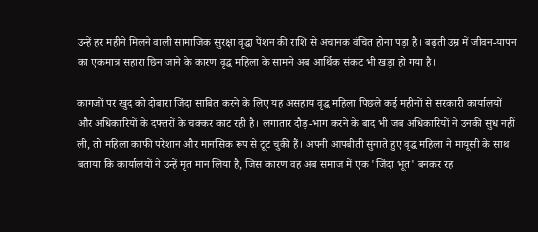उन्हें हर महीने मिलने वाली सामाजिक सुरक्षा वृद्धा पेंशन की राशि से अचानक वंचित होना पड़ा है। बढ़ती उम्र में जीवन-यापन का एकमात्र सहारा छिन जाने के कारण वृद्ध महिला के सामने अब आर्थिक संकट भी खड़ा हो गया है।

कागजों पर खुद को दोबारा जिंदा साबित करने के लिए यह असहाय वृद्ध महिला पिछले कई महीनों से सरकारी कार्यालयों और अधिकारियों के दफ्तरों के चक्कर काट रही है। लगातार दौड़-भाग करने के बाद भी जब अधिकारियों ने उनकी सुध नहीं ली, तो महिला काफी परेशान और मानसिक रूप से टूट चुकी हैं। अपनी आपबीती सुनाते हुए वृद्ध महिला ने मायूसी के साथ बताया कि कार्यालयों ने उन्हें मृत मान लिया है, जिस कारण वह अब समाज में एक 'जिंदा भूत' बनकर रह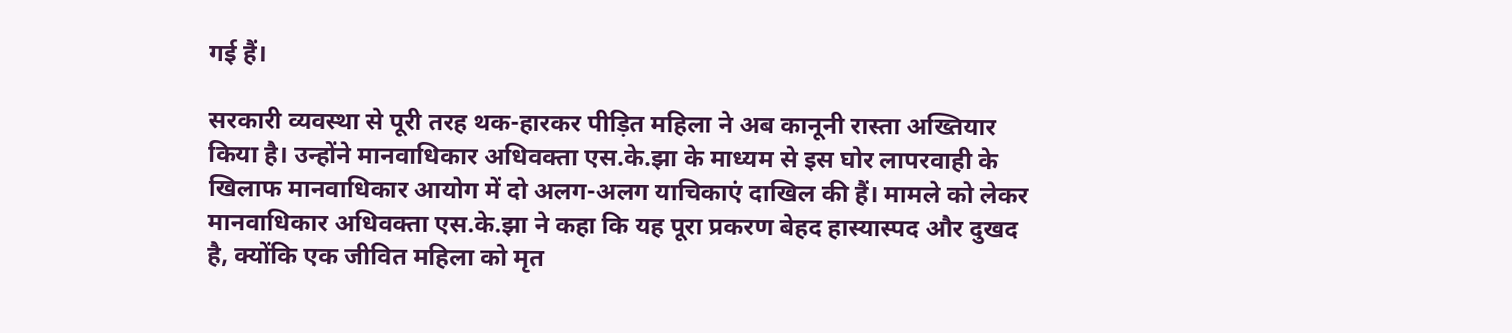गई हैं।

सरकारी व्यवस्था से पूरी तरह थक-हारकर पीड़ित महिला ने अब कानूनी रास्ता अख्तियार किया है। उन्होंने मानवाधिकार अधिवक्ता एस.के.झा के माध्यम से इस घोर लापरवाही के खिलाफ मानवाधिकार आयोग में दो अलग-अलग याचिकाएं दाखिल की हैं। मामले को लेकर मानवाधिकार अधिवक्ता एस.के.झा ने कहा कि यह पूरा प्रकरण बेहद हास्यास्पद और दुखद है, क्योंकि एक जीवित महिला को मृत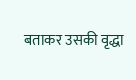बताकर उसकी वृद्धा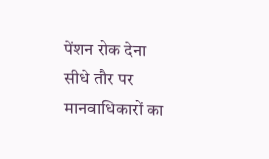पेंशन रोक देना सीधे तौर पर मानवाधिकारों का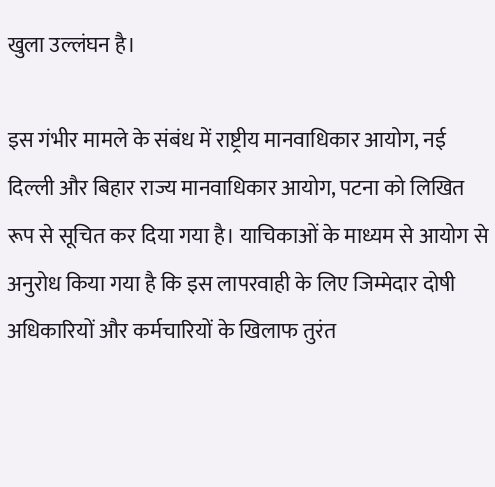खुला उल्लंघन है।

इस गंभीर मामले के संबंध में राष्ट्रीय मानवाधिकार आयोग, नई दिल्ली और बिहार राज्य मानवाधिकार आयोग, पटना को लिखित रूप से सूचित कर दिया गया है। याचिकाओं के माध्यम से आयोग से अनुरोध किया गया है कि इस लापरवाही के लिए जिम्मेदार दोषी अधिकारियों और कर्मचारियों के खिलाफ तुरंत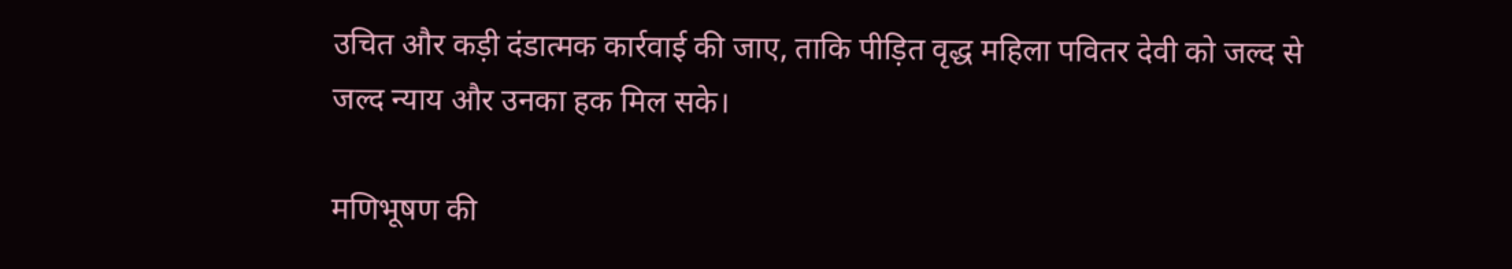उचित और कड़ी दंडात्मक कार्रवाई की जाए, ताकि पीड़ित वृद्ध महिला पवितर देवी को जल्द से जल्द न्याय और उनका हक मिल सके।

मणिभूषण की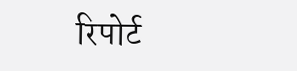रिपोर्ट